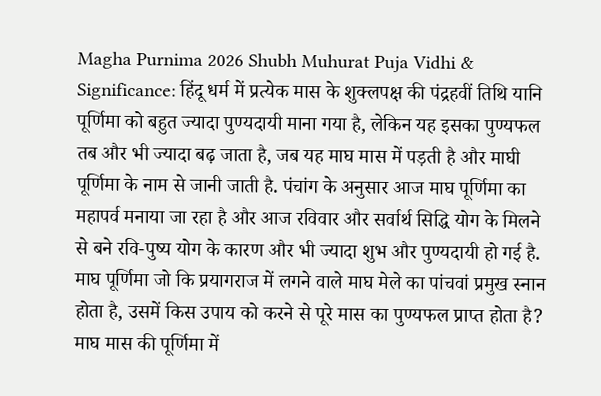Magha Purnima 2026 Shubh Muhurat Puja Vidhi & Significance: हिंदू धर्म में प्रत्येक मास के शुक्लपक्ष की पंद्रहवीं तिथि यानि पूर्णिमा को बहुत ज्यादा पुण्यदायी माना गया है, लेकिन यह इसका पुण्यफल तब और भी ज्यादा बढ़ जाता है, जब यह माघ मास में पड़ती है और माघी पूर्णिमा के नाम से जानी जाती है. पंचांग के अनुसार आज माघ पूर्णिमा का महापर्व मनाया जा रहा है और आज रविवार और सर्वार्थ सिद्धि योग के मिलने से बने रवि-पुष्य योग के कारण और भी ज्यादा शुभ और पुण्यदायी हो गई है. माघ पूर्णिमा जो कि प्रयागराज में लगने वाले माघ मेले का पांचवां प्रमुख स्नान होता है, उसमें किस उपाय को करने से पूरे मास का पुण्यफल प्राप्त होता है? माघ मास की पूर्णिमा में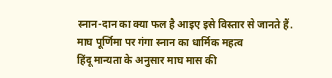स्नान-दान का क्या फल है आइए इसे विस्तार से जानते हैं.
माघ पूर्णिमा पर गंगा स्नान का धार्मिक महत्व
हिंदू मान्यता के अनुसार माघ मास की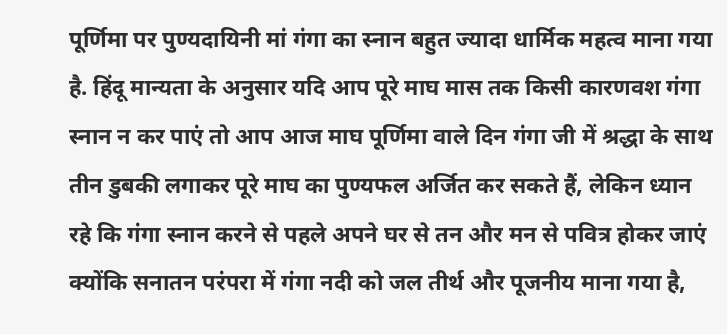पूर्णिमा पर पुण्यदायिनी मां गंगा का स्नान बहुत ज्यादा धार्मिक महत्व माना गया है. हिंदू मान्यता के अनुसार यदि आप पूरे माघ मास तक किसी कारणवश गंगा स्नान न कर पाएं तो आप आज माघ पूर्णिमा वाले दिन गंगा जी में श्रद्धा के साथ तीन डुबकी लगाकर पूरे माघ का पुण्यफल अर्जित कर सकते हैं, लेकिन ध्यान रहे कि गंगा स्नान करने से पहले अपने घर से तन और मन से पवित्र होकर जाएं क्योंकि सनातन परंपरा में गंगा नदी को जल तीर्थ और पूजनीय माना गया है,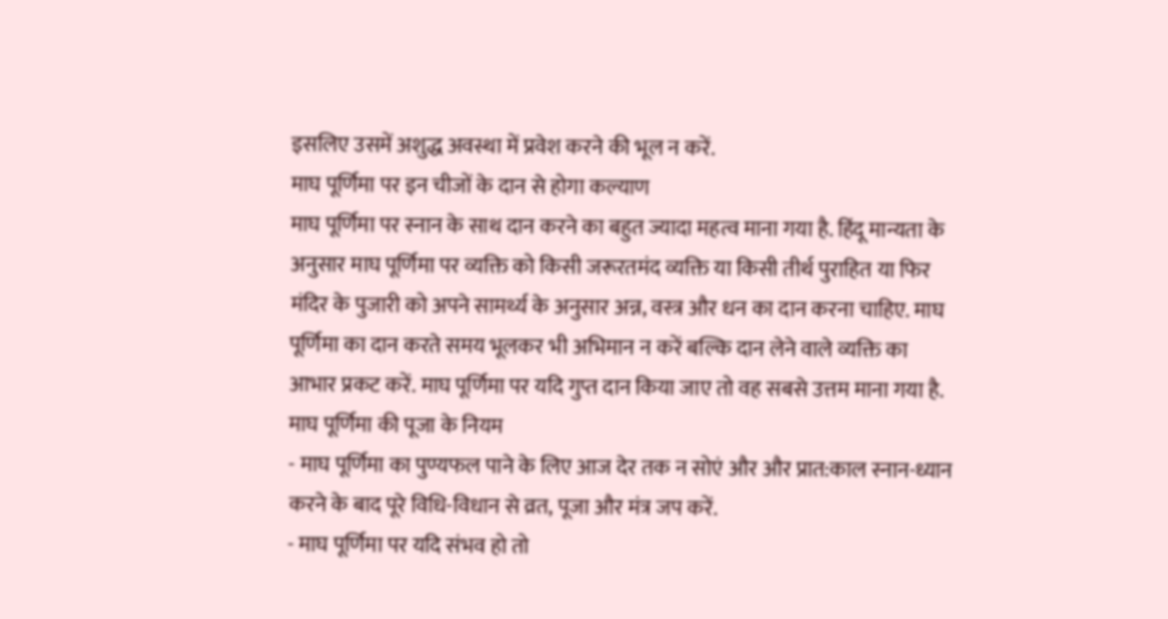इसलिए उसमें अशुद्ध अवस्था में प्रवेश करने की भूल न करें.
माघ पूर्णिमा पर इन चीजों के दान से होगा कल्याण
माघ पूर्णिमा पर स्नान के साथ दान करने का बहुत ज्यादा महत्व माना गया है. हिंदू मान्यता के अनुसार माघ पूर्णिमा पर व्यक्ति को किसी जरूरतमंद व्यक्ति या किसी तीर्थ पुराहित या फिर मंदिर के पुजारी को अपने सामर्थ्य के अनुसार अन्न, वस्त्र और धन का दान करना चाहिए. माघ पूर्णिमा का दान करते समय भूलकर भी अभिमान न करें बल्कि दान लेने वाले व्यक्ति का आभार प्रकट करें. माघ पूर्णिमा पर यदि गुप्त दान किया जाए तो वह सबसे उत्तम माना गया है.
माघ पूर्णिमा की पूजा के नियम
- माघ पूर्णिमा का पुण्यफल पाने के लिए आज देर तक न सोएं और और प्रात:काल स्नान-ध्यान करने के बाद पूरे विधि-विधान से व्रत, पूजा और मंत्र जप करें.
- माघ पूर्णिमा पर यदि संभव हो तो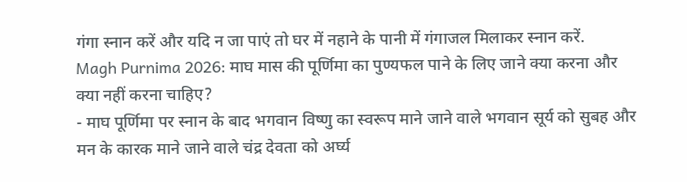गंगा स्नान करें और यदि न जा पाएं तो घर में नहाने के पानी में गंगाजल मिलाकर स्नान करें.
Magh Purnima 2026: माघ मास की पूर्णिमा का पुण्यफल पाने के लिए जाने क्या करना और क्या नहीं करना चाहिए?
- माघ पूर्णिमा पर स्नान के बाद भगवान विष्णु का स्वरूप माने जाने वाले भगवान सूर्य को सुबह और मन के कारक माने जाने वाले चंद्र देवता को अर्घ्य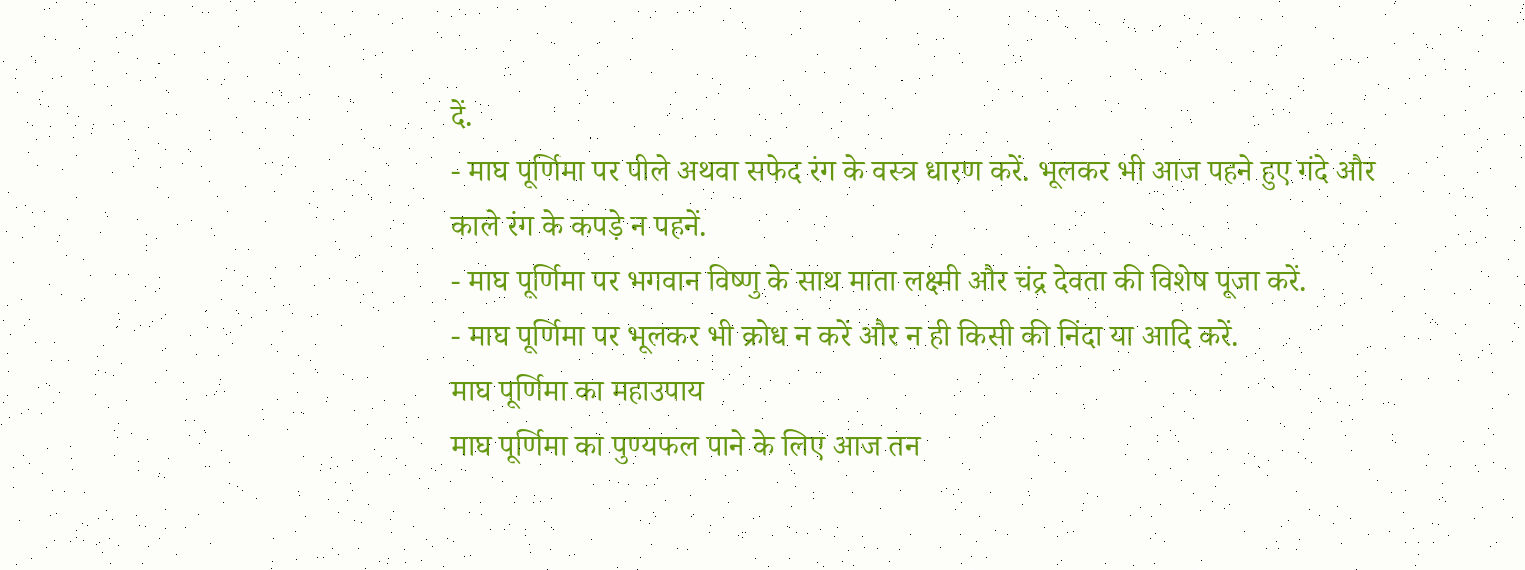दें.
- माघ पूर्णिमा पर पीले अथवा सफेद रंग के वस्त्र धारण करें. भूलकर भी आज पहने हुए गंदे और काले रंग के कपड़े न पहनें.
- माघ पूर्णिमा पर भगवान विष्णु के साथ माता लक्ष्मी और चंद्र देवता की विशेष पूजा करें.
- माघ पूर्णिमा पर भूलकर भी क्रोध न करें और न ही किसी की निंदा या आदि करें.
माघ पूर्णिमा का महाउपाय
माघ पूर्णिमा का पुण्यफल पाने के लिए आज तन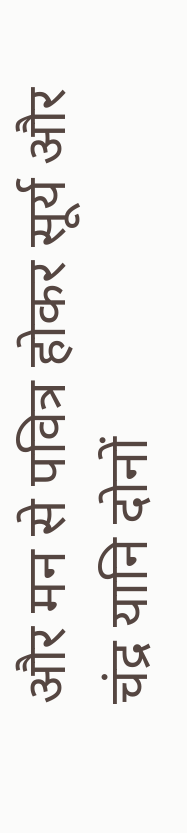और मन से पवित्र होकर सूर्य और चंद्र यानि दोनों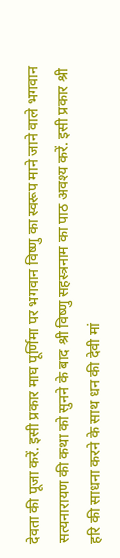देवता की पूजा करें. इसी प्रकार माघ पूर्णिमा पर भगवान विष्णु का स्वरूप माने जाने वाले भगवान सत्यनारायण की कथा को सुनने के बाद श्री विष्णु सहस्त्रनाम का पाठ अवश्य करें. इसी प्रकार श्री हरि की साधना करने के साथ धन की देवी मां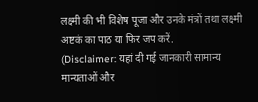लक्ष्मी की भी विशेष पूजा और उनके मंत्रों तथा लक्ष्मी अष्टकं का पाठ या फिर जप करें.
(Disclaimer: यहां दी गई जानकारी सामान्य मान्यताओं और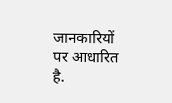जानकारियों पर आधारित है.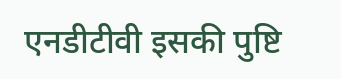एनडीटीवी इसकी पुष्टि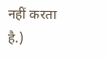नहीं करता है.)